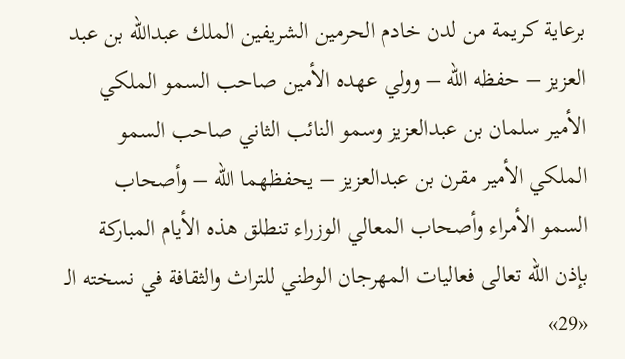برعاية كريمة من لدن خادم الحرمين الشريفين الملك عبدالله بن عبد العزيز – حفظه الله – وولي عهده الأمين صاحب السمو الملكي الأمير سلمان بن عبدالعزيز وسمو النائب الثاني صاحب السمو الملكي الأمير مقرن بن عبدالعزيز – يحفظهما الله – وأصحاب السمو الأمراء وأصحاب المعالي الوزراء تنطلق هذه الأيام المباركة بإذن الله تعالى فعاليات المهرجان الوطني للتراث والثقافة في نسخته الـ «29»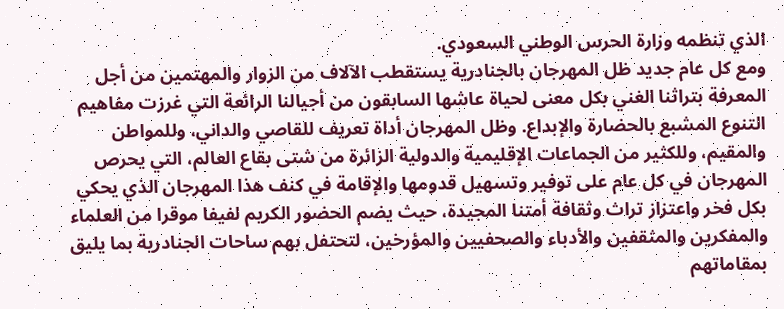الذي تنظمه وزارة الحرس الوطني السعودي.
ومع كل عام جديد ظل المهرجان بالجنادرية يستقطب الآلاف من الزوار والمهتمين من أجل المعرفة بتراثنا الغني بكل معنى لحياة عاشها السابقون من أجيالنا الرائعة التي غرزت مفاهيم التنوع المشبع بالحضارة والإبداع. وظل المهرجان أداة تعريف للقاصي والداني، وللمواطن والمقيم، وللكثير من الجماعات الإقليمية والدولية الزائرة من شتى بقاع العالم، التي يحرص المهرجان في كل عام على توفير وتسهيل قدومها والإقامة في كنف هذا المهرجان الذي يحكي بكل فخر واعتزاز تراث وثقافة أمتنا المجيدة، حيث يضم الحضور الكريم لفيفا موقرا من العلماء والمفكرين والمثقفين والأدباء والصحفيين والمؤرخين، لتحتفل بهم ساحات الجنادرية بما يليق بمقاماتهم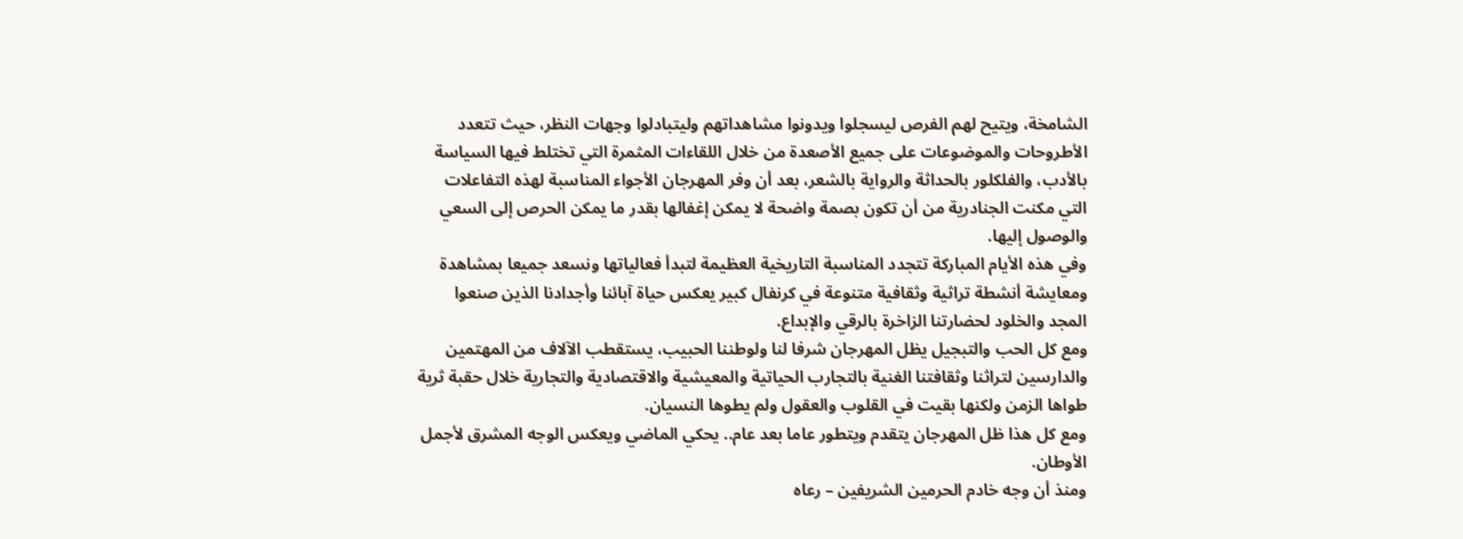الشامخة، ويتيح لهم الفرص ليسجلوا ويدونوا مشاهداتهم وليتبادلوا وجهات النظر، حيث تتعدد الأطروحات والموضوعات على جميع الأصعدة من خلال اللقاءات المثمرة التي تختلط فيها السياسة بالأدب، والفلكلور بالحداثة والرواية بالشعر، بعد أن وفر المهرجان الأجواء المناسبة لهذه التفاعلات التي مكنت الجنادرية من أن تكون بصمة واضحة لا يمكن إغفالها بقدر ما يمكن الحرص إلى السعي والوصول إليها.
وفي هذه الأيام المباركة تتجدد المناسبة التاريخية العظيمة لتبدأ فعالياتها ونسعد جميعا بمشاهدة ومعايشة أنشطة تراثية وثقافية متنوعة في كرنفال كبير يعكس حياة آبائنا وأجدادنا الذين صنعوا المجد والخلود لحضارتنا الزاخرة بالرقي والإبداع.
ومع كل الحب والتبجيل يظل المهرجان شرفا لنا ولوطننا الحبيب، يستقطب الآلاف من المهتمين والدارسين لتراثنا وثقافتنا الغنية بالتجارب الحياتية والمعيشية والاقتصادية والتجارية خلال حقبة ثرية طواها الزمن ولكنها بقيت في القلوب والعقول ولم يطوها النسيان.
ومع كل هذا ظل المهرجان يتقدم ويتطور عاما بعد عام.. يحكي الماضي ويعكس الوجه المشرق لأجمل الأوطان.
ومنذ أن وجه خادم الحرمين الشريفين – رعاه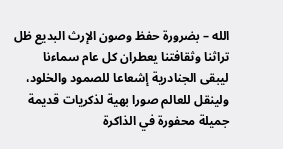الله – بضرورة حفظ وصون الإرث البديع ظل تراثنا وثقافتنا يعطران كل عام سماءنا ليبقى الجنادرية إشعاعا للصمود والخلود، ولينقل للعالم صورا بهية لذكريات قديمة جميلة محفورة في الذاكرة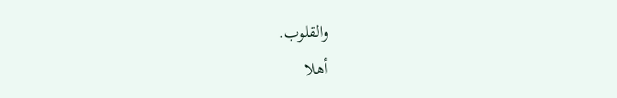والقلوب.
أهلا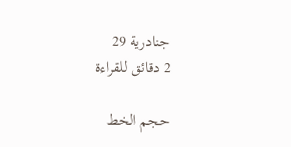جنادرية 29
2 دقائق للقراءة

حجم الخط